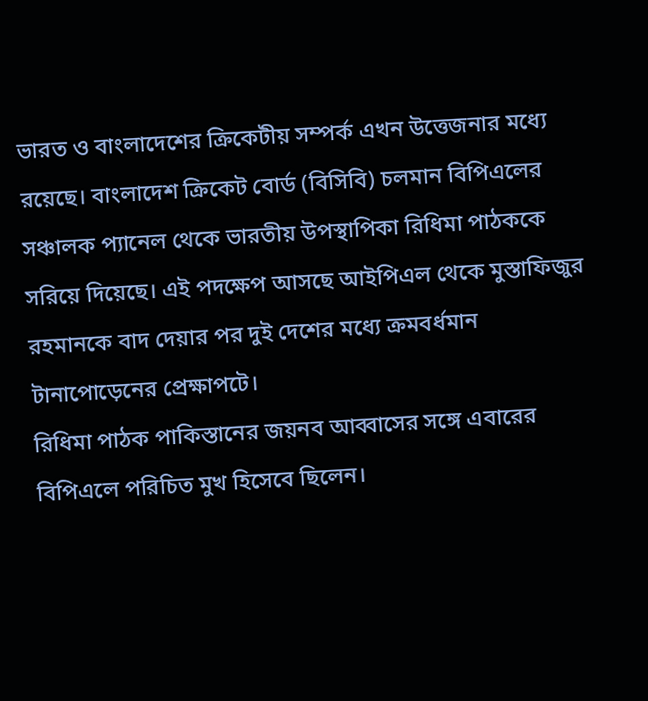ভারত ও বাংলাদেশের ক্রিকেটীয় সম্পর্ক এখন উত্তেজনার মধ্যে রয়েছে। বাংলাদেশ ক্রিকেট বোর্ড (বিসিবি) চলমান বিপিএলের সঞ্চালক প্যানেল থেকে ভারতীয় উপস্থাপিকা রিধিমা পাঠককে সরিয়ে দিয়েছে। এই পদক্ষেপ আসছে আইপিএল থেকে মুস্তাফিজুর রহমানকে বাদ দেয়ার পর দুই দেশের মধ্যে ক্রমবর্ধমান টানাপোড়েনের প্রেক্ষাপটে।
রিধিমা পাঠক পাকিস্তানের জয়নব আব্বাসের সঙ্গে এবারের বিপিএলে পরিচিত মুখ হিসেবে ছিলেন।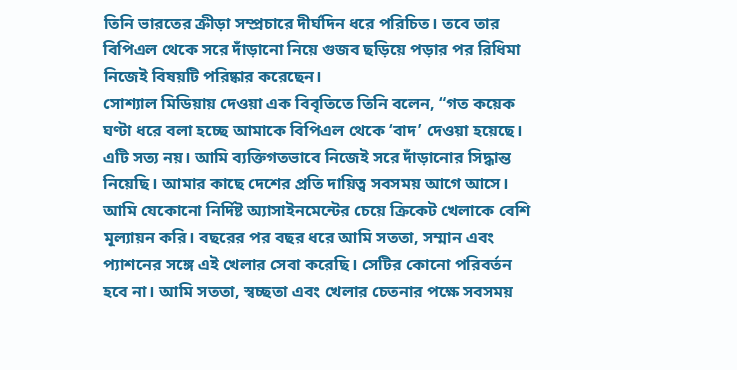তিনি ভারতের ক্রীড়া সম্প্রচারে দীর্ঘদিন ধরে পরিচিত। তবে তার বিপিএল থেকে সরে দাঁড়ানো নিয়ে গুজব ছড়িয়ে পড়ার পর রিধিমা নিজেই বিষয়টি পরিষ্কার করেছেন।
সোশ্যাল মিডিয়ায় দেওয়া এক বিবৃতিতে তিনি বলেন, “গত কয়েক ঘণ্টা ধরে বলা হচ্ছে আমাকে বিপিএল থেকে ‘বাদ’ দেওয়া হয়েছে। এটি সত্য নয়। আমি ব্যক্তিগতভাবে নিজেই সরে দাঁড়ানোর সিদ্ধান্ত নিয়েছি। আমার কাছে দেশের প্রতি দায়িত্ব সবসময় আগে আসে। আমি যেকোনো নির্দিষ্ট অ্যাসাইনমেন্টের চেয়ে ক্রিকেট খেলাকে বেশি মূল্যায়ন করি। বছরের পর বছর ধরে আমি সততা, সম্মান এবং প্যাশনের সঙ্গে এই খেলার সেবা করেছি। সেটির কোনো পরিবর্তন হবে না। আমি সততা, স্বচ্ছতা এবং খেলার চেতনার পক্ষে সবসময়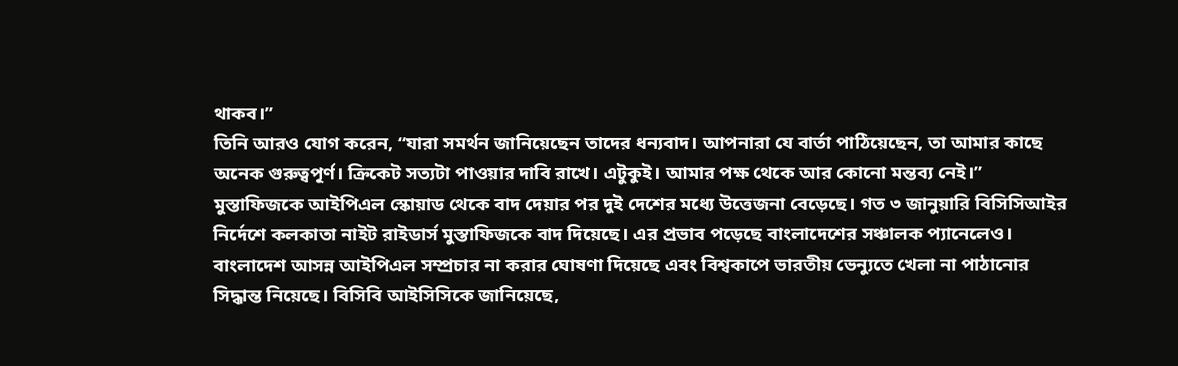থাকব।”
তিনি আরও যোগ করেন, “যারা সমর্থন জানিয়েছেন তাদের ধন্যবাদ। আপনারা যে বার্তা পাঠিয়েছেন, তা আমার কাছে অনেক গুরুত্বপূর্ণ। ক্রিকেট সত্যটা পাওয়ার দাবি রাখে। এটুকুই। আমার পক্ষ থেকে আর কোনো মন্তব্য নেই।”
মুস্তাফিজকে আইপিএল স্কোয়াড থেকে বাদ দেয়ার পর দুই দেশের মধ্যে উত্তেজনা বেড়েছে। গত ৩ জানুয়ারি বিসিসিআইর নির্দেশে কলকাতা নাইট রাইডার্স মুস্তাফিজকে বাদ দিয়েছে। এর প্রভাব পড়েছে বাংলাদেশের সঞ্চালক প্যানেলেও। বাংলাদেশ আসন্ন আইপিএল সম্প্রচার না করার ঘোষণা দিয়েছে এবং বিশ্বকাপে ভারতীয় ভেন্যুতে খেলা না পাঠানোর সিদ্ধান্ত নিয়েছে। বিসিবি আইসিসিকে জানিয়েছে,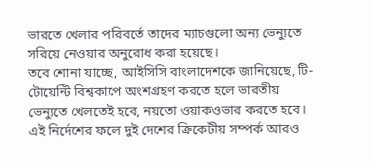ভারতে খেলার পরিবর্তে তাদের ম্যাচগুলো অন্য ভেন্যুতে সরিয়ে নেওয়ার অনুরোধ করা হয়েছে।
তবে শোনা যাচ্ছে, আইসিসি বাংলাদেশকে জানিয়েছে, টি-টোয়েন্টি বিশ্বকাপে অংশগ্রহণ করতে হলে ভারতীয় ভেন্যুতে খেলতেই হবে, নয়তো ওয়াকওভার করতে হবে। এই নির্দেশের ফলে দুই দেশের ক্রিকেটীয় সম্পর্ক আরও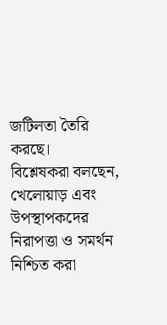জটিলতা তৈরি করছে।
বিশ্লেষকরা বলছেন, খেলোয়াড় এবং উপস্থাপকদের নিরাপত্তা ও সমর্থন নিশ্চিত করা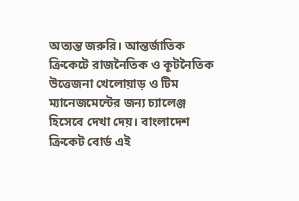অত্যন্ত জরুরি। আন্তর্জাতিক ক্রিকেটে রাজনৈতিক ও কূটনৈতিক উত্তেজনা খেলোয়াড় ও টিম ম্যানেজমেন্টের জন্য চ্যালেঞ্জ হিসেবে দেখা দেয়। বাংলাদেশ ক্রিকেট বোর্ড এই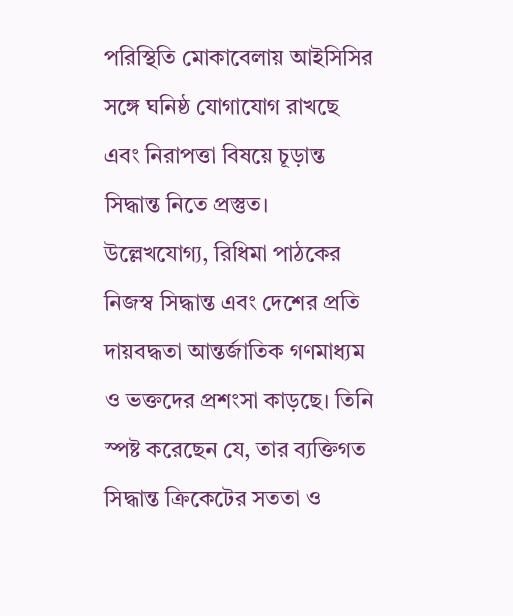পরিস্থিতি মোকাবেলায় আইসিসির সঙ্গে ঘনিষ্ঠ যোগাযোগ রাখছে এবং নিরাপত্তা বিষয়ে চূড়ান্ত সিদ্ধান্ত নিতে প্রস্তুত।
উল্লেখযোগ্য, রিধিমা পাঠকের নিজস্ব সিদ্ধান্ত এবং দেশের প্রতি দায়বদ্ধতা আন্তর্জাতিক গণমাধ্যম ও ভক্তদের প্রশংসা কাড়ছে। তিনি স্পষ্ট করেছেন যে, তার ব্যক্তিগত সিদ্ধান্ত ক্রিকেটের সততা ও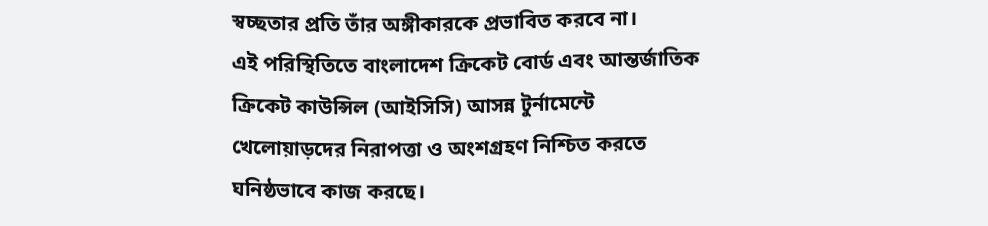স্বচ্ছতার প্রতি তাঁর অঙ্গীকারকে প্রভাবিত করবে না।
এই পরিস্থিতিতে বাংলাদেশ ক্রিকেট বোর্ড এবং আন্তর্জাতিক ক্রিকেট কাউন্সিল (আইসিসি) আসন্ন টুর্নামেন্টে খেলোয়াড়দের নিরাপত্তা ও অংশগ্রহণ নিশ্চিত করতে ঘনিষ্ঠভাবে কাজ করছে।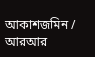আকাশজমিন / আরআর